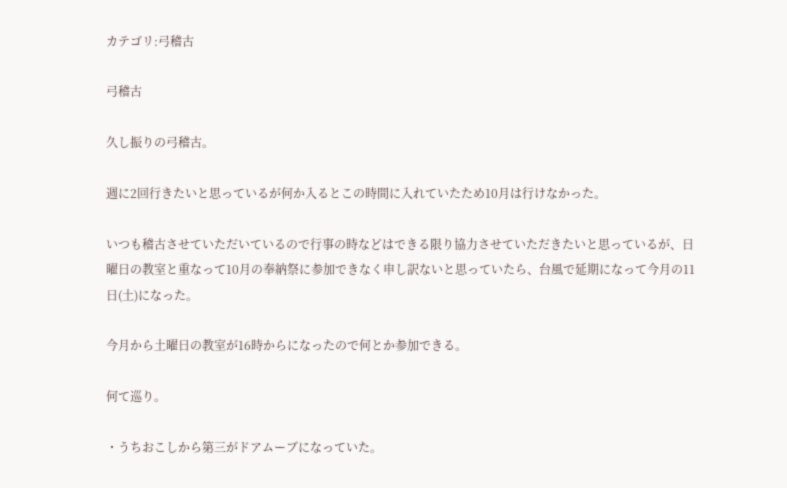カテゴリ:弓稽古

弓稽古

久し振りの弓稽古。

週に2回行きたいと思っているが何か入るとこの時間に入れていたため10月は行けなかった。

いつも稽古させていただいているので行事の時などはできる限り協力させていただきたいと思っているが、日曜日の教室と重なって10月の奉納祭に参加できなく申し訳ないと思っていたら、台風で延期になって今月の11日(土)になった。

今月から土曜日の教室が16時からになったので何とか参加できる。

何て巡り。

・うちおこしから第三がドアムーブになっていた。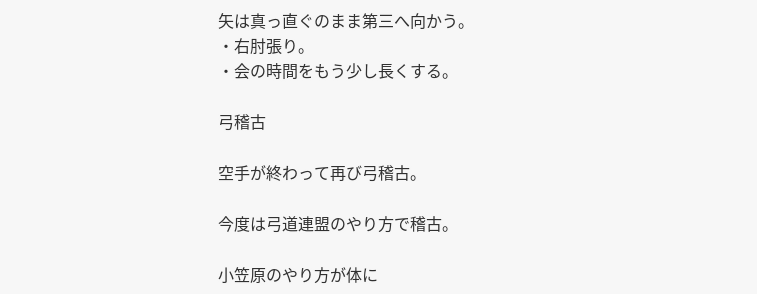矢は真っ直ぐのまま第三へ向かう。
・右肘張り。
・会の時間をもう少し長くする。

弓稽古

空手が終わって再び弓稽古。

今度は弓道連盟のやり方で稽古。

小笠原のやり方が体に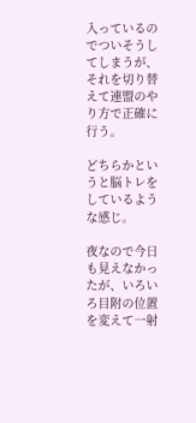入っているのでついそうしてしまうが、それを切り替えて連盟のやり方で正確に行う。

どちらかというと脳トレをしているような感じ。

夜なので今日も見えなかったが、いろいろ目附の位置を変えて一射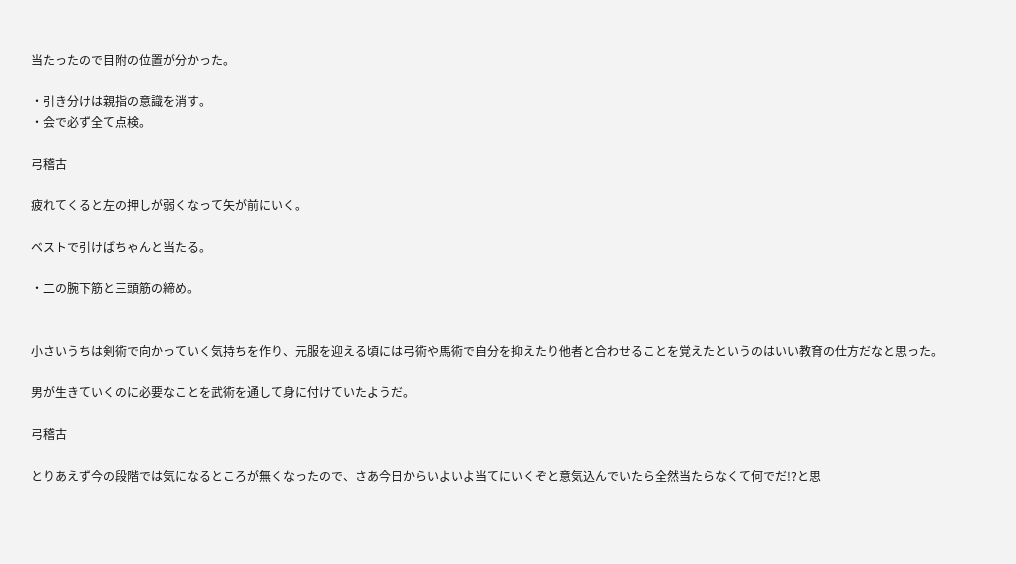当たったので目附の位置が分かった。

・引き分けは親指の意識を消す。
・会で必ず全て点検。

弓稽古

疲れてくると左の押しが弱くなって矢が前にいく。

ベストで引けばちゃんと当たる。

・二の腕下筋と三頭筋の締め。


小さいうちは剣術で向かっていく気持ちを作り、元服を迎える頃には弓術や馬術で自分を抑えたり他者と合わせることを覚えたというのはいい教育の仕方だなと思った。

男が生きていくのに必要なことを武術を通して身に付けていたようだ。

弓稽古

とりあえず今の段階では気になるところが無くなったので、さあ今日からいよいよ当てにいくぞと意気込んでいたら全然当たらなくて何でだ!?と思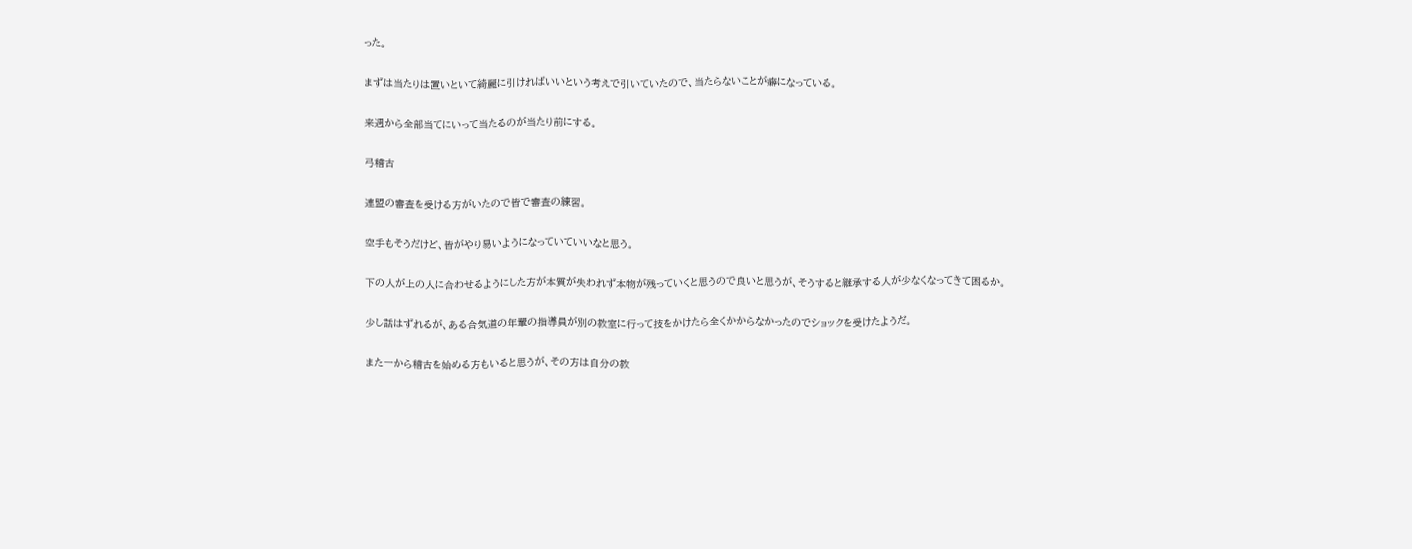った。

まずは当たりは置いといて綺麗に引ければいいという考えで引いていたので、当たらないことが癖になっている。

来週から全部当てにいって当たるのが当たり前にする。

弓稽古

連盟の審査を受ける方がいたので皆で審査の練習。

空手もそうだけど、皆がやり易いようになっていていいなと思う。

下の人が上の人に合わせるようにした方が本質が失われず本物が残っていくと思うので良いと思うが、そうすると継承する人が少なくなってきて困るか。

少し話はずれるが、ある合気道の年輩の指導員が別の教室に行って技をかけたら全くかからなかったのでショックを受けたようだ。

また一から稽古を始める方もいると思うが、その方は自分の教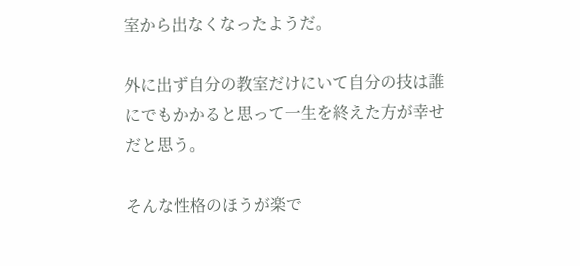室から出なくなったようだ。

外に出ず自分の教室だけにいて自分の技は誰にでもかかると思って一生を終えた方が幸せだと思う。

そんな性格のほうが楽で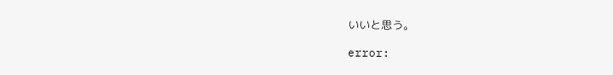いいと思う。

error: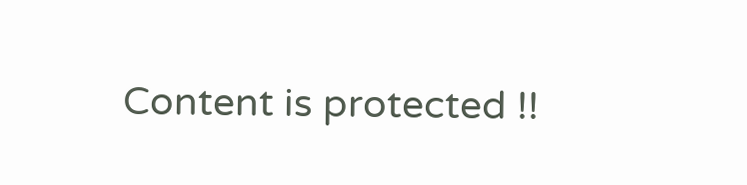Content is protected !!